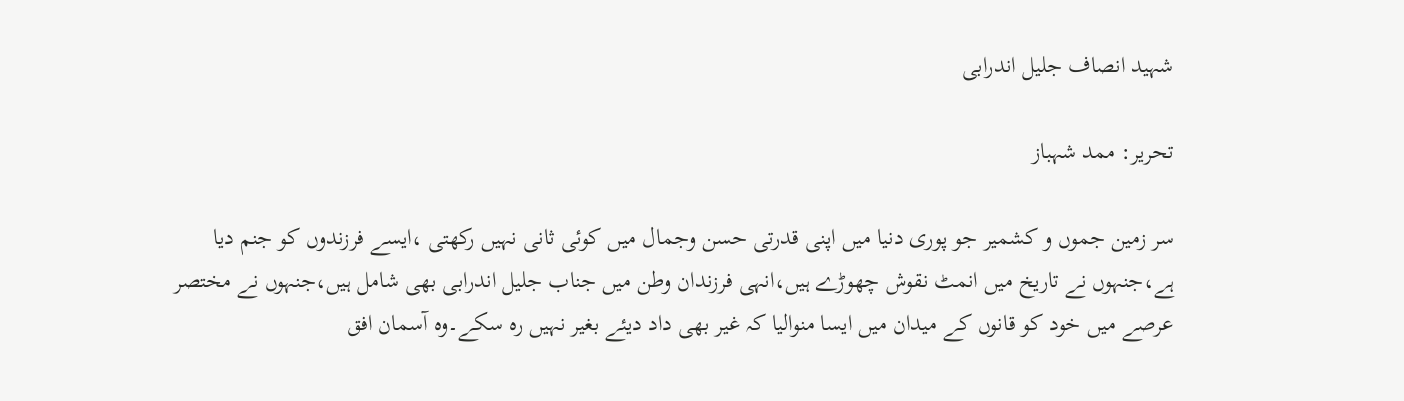شہید انصاف جلیل اندرابی

تحریر: ممد شہباز

سر زمین جموں و کشمیر جو پوری دنیا میں اپنی قدرتی حسن وجمال میں کوئی ثانی نہیں رکھتی ،ایسے فرزندوں کو جنم دیا ہے،جنہوں نے تاریخ میں انمٹ نقوش چھوڑے ہیں،انہی فرزندان وطن میں جناب جلیل اندرابی بھی شامل ہیں،جنہوں نے مختصر عرصے میں خود کو قانوں کے میدان میں ایسا منوالیا کہ غیر بھی داد دیئے بغیر نہیں رہ سکے۔وہ آسمان افق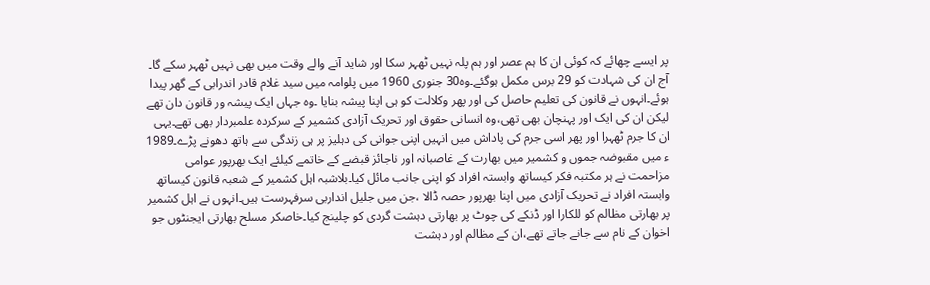پر ایسے چھائے کہ کوئی ان کا ہم عصر اور ہم پلہ نہیں ٹھہر سکا اور شاید آنے والے وقت میں بھی نہیں ٹھہر سکے گا۔ آج ان کی شہادت کو 29 برس مکمل ہوگئے۔وہ30 جنوری 1960 میں پلوامہ میں سید غلام قادر اندرابی کے گھر پیدا ہوئے۔انہوں نے قانون کی تعلیم حاصل کی اور پھر وکلالت کو ہی اپنا پیشہ بنایا ۔وہ جہاں ایک پیشہ ور قانون دان تھے لیکن ان کی ایک اور پہنچان بھی تھی،وہ انسانی حقوق اور تحریک آزادی کشمیر کے سرکردہ علمبردار بھی تھے۔یہی ان کا جرم ٹھہرا اور پھر اسی جرم کی پاداش میں انہیں اپنی جوانی کی دہلیز پر ہی زندگی سے ہاتھ دھونے پڑے۔1989 ء میں مقبوضہ جموں و کشمیر میں بھارت کے غاصبانہ اور ناجائز قبضے کے خاتمے کیلئے ایک بھرپور عوامی مزاحمت نے ہر مکتبہ فکر کیساتھ وابستہ افراد کو اپنی جانب مائل کیا۔بلاشبہ اہل کشمیر کے شعبہ قانون کیساتھ وابستہ افراد نے تحریک آزادی میں اپنا بھرپور حصہ ڈالا ،جن میں جلیل انداربی سرفہرست ہیں۔انہوں نے اہل کشمیر پر بھارتی مظالم کو للکارا اور ڈنکے کی چوٹ پر بھارتی دہشت گردی کو چلینج کیا۔خاصکر مسلح بھارتی ایجنٹوں جو اخوان کے نام سے جانے جاتے تھے،ان کے مظالم اور دہشت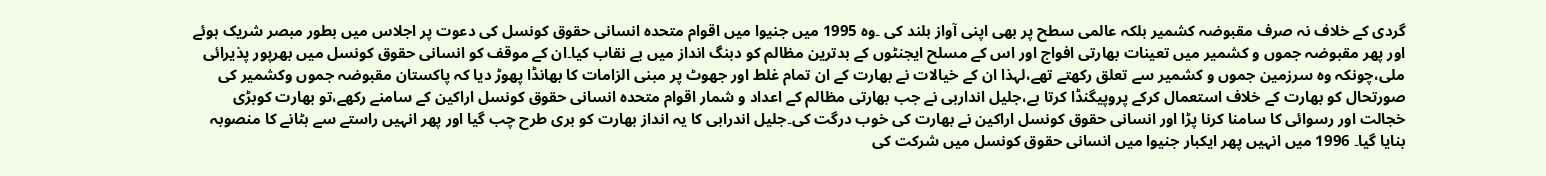گردی کے خلاف نہ صرف مقبوضہ کشمیر بلکہ عالمی سطح پر بھی اپنی آواز بلند کی ۔وہ 1995 میں جنیوا میں اقوام متحدہ انسانی حقوق کونسل کی دعوت پر اجلاس میں بطور مبصر شریک ہوئے اور پھر مقبوضہ جموں و کشمیر میں تعینات بھارتی افواج اور اس کے مسلح ایجنٹوں کے بدترین مظالم کو دبنگ انداز میں بے نقاب کیا۔ان کے موقف کو انسانی حقوق کونسل میں بھرپور پذیرائی ملی،چونکہ وہ سرزمین جموں و کشمیر سے تعلق رکھتے تھے،لہذا ان کے خیالات نے بھارت کے ان تمام غلط اور جھوٹ پر مبنی الزامات کا بھانڈا پھوڑ دیا کہ پاکستان مقبوضہ جموں وکشمیر کی صورتحال کو بھارت کے خلاف استعمال کرکے پروپیگنڈا کرتا ہے،جلیل انداربی نے جب بھارتی مظالم کے اعداد و شمار اقوام متحدہ انسانی حقوق کونسل اراکین کے سامنے رکھے،تو بھارت کوبڑی خجالت اور رسوائی کا سامنا کرنا پڑا اور انسانی حقوق کونسل اراکین نے بھارت کی خوب درگت کی۔جلیل اندرابی کا یہ انداز بھارت کو بری طرح چب گیا اور پھر انہیں راستے سے ہٹانے کا منصوبہ بنایا گیا۔ 1996 میں انہیں پھر ایکبار جنیوا میں انسانی حقوق کونسل میں شرکت کی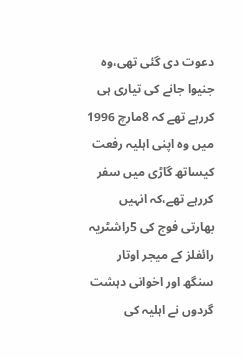دعوت دی گئی تھی،وہ جنیوا جانے کی تیاری ہی کررہے تھے کہ 8مارچ 1996 میں وہ اپنی اہلیہ رفعت کیساتھ گاڑی میں سفر کررہے تھے،کہ انہیں بھارتی فوج کی 5راشٹریہ رائفلز کے میجر اوتار سنگھ اور اخوانی دہشت گردوں نے اہلیہ کی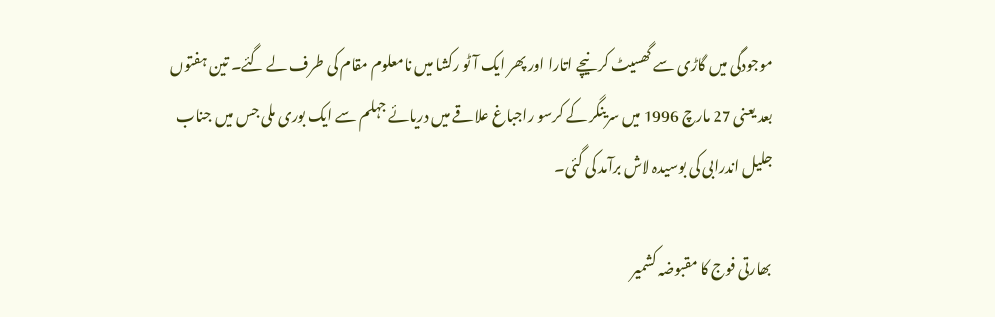موجودگی میں گاڑی سے گھسیٹ کر نیچے اتارا اور پھر ایک آٹو رکشا میں نامعلوم مقام کی طرف لے گئے۔ تین ہفتوں بعد یعنی 27 مارچ 1996 میں سرینگر کے کرسو راجباغ علاقے میں دریائے جہلم سے ایک بوری ملی جس میں جناب جلیل اندرابی کی بوسیدہ لاش برآمد کی گئی۔

بھارتی فوج کا مقبوضہ کشمیر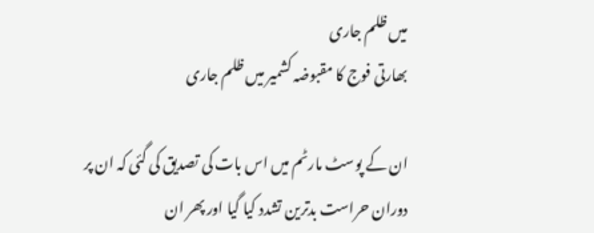میں ظلم جاری
بھارتی فوج کا مقبوضہ کشمیر میں ظلم جاری

ان کے پوسٹ مارٹم میں اس بات کی تصدیق کی گئی کہ ان پر دوران حراست بدترین تشدد کیا گیا اور پھر ان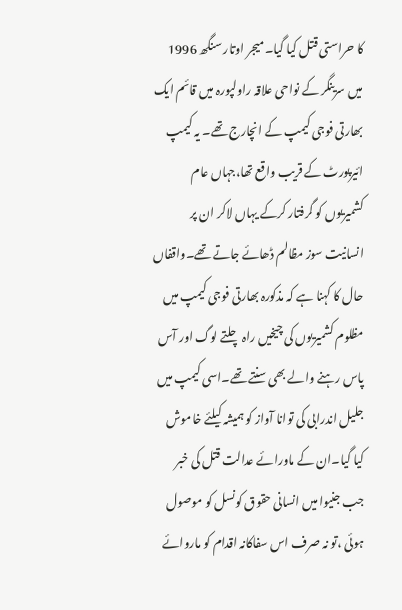کا حراستی قتل کیا گیا۔میجر اوتار سنگھ 1996 میں سرینگر کے نواحی علاقہ راولپورہ میں قائم ایک بھارتی فوجی کیمپ کے انچارج تھے۔ یہ کیمپ ائیرپورٹ کے قریب واقع تھا،جہاں عام کشمیریوں کو گرفتار کرکے یہاں لاکر ان پر انسانیت سوز مظالم ڈھائے جاتے تھے۔واقفاں حال کا کہنا ہے کہ مذکورہ بھارتی فوجی کیمپ میں مظلوم کشمیریوں کی چیخیں راہ چلتے لوگ اور آس پاس رہنے والے بھی سنتے تھے۔اسی کیمپ میں جلیل اندرابی کی توانا آواز کو ہمیشہ کیلئے خاموش کیا گیا۔ان کے ماورائے عدالت قتل کی خبر جب جنیوا میں انسانی حقوق کونسل کو موصول ہوئی ،تو نہ صرف اس سفاکانہ اقدام کو ماروائے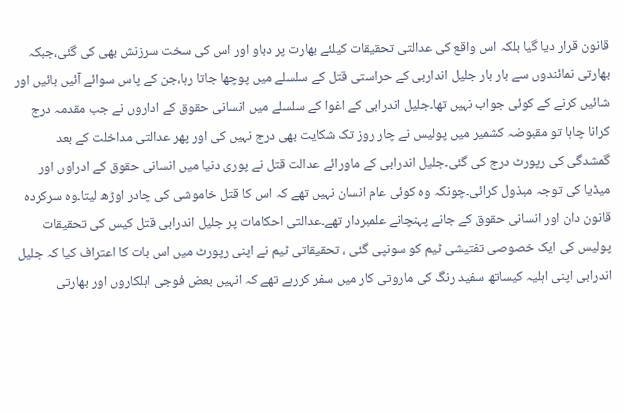قانون قرار دیا گیا بلکہ اس واقع کی عدالتی تحقیقات کیلئے بھارت پر دباو اور اس کی سخت سرزنش بھی کی گئی،جبکہ بھارتی نمائندوں سے بار بار جلیل انداربی کے حراستی قتل کے سلسلے میں پوچھا جاتا رہا،جن کے پاس سوائے آئیں بائیں اور شائیں کرنے کے کوئی جواب نہیں تھا۔جلیل اندرابی کے اغوا کے سلسلے میں انسانی حقوق کے اداروں نے جب مقدمہ درج کرانا چاہا تو مقبوضہ کشمیر میں پولیس نے چار روز تک شکایت بھی درج نہیں کی اور پھر عدالتی مداخلت کے بعد گمشدگی کی رپورٹ درج کی گئی۔جلیل اندرابی کے ماورائے عدالت قتل نے پوری دنیا میں انسانی حقوق کے ادراوں اور میڈیا کی توجہ مبذول کرائی۔چونکہ وہ کوئی عام انسان نہیں تھے کہ اس کا قتل خاموشی کی چادر اوڑھ لیتا۔وہ سرکردہ قانون دان اور انسانی حقوق کے جانے پہنچانے علمبردار تھے۔عدالتی احکامات پر جلیل اندرابی قتل کیس کی تحقیقات پولیس کی ایک خصوصی تفتیشی ٹیم کو سونپی گئی ، تحقیقاتی ٹیم نے اپنی رپورٹ میں اس بات کا اعتراف کیا کہ جلیل اندرابی اپنی اہلیہ کیساتھ سفید رنگ کی ماروتی کار میں سفر کررہے تھے کہ انہیں بعض فوجی اہلکاروں اور بھارتی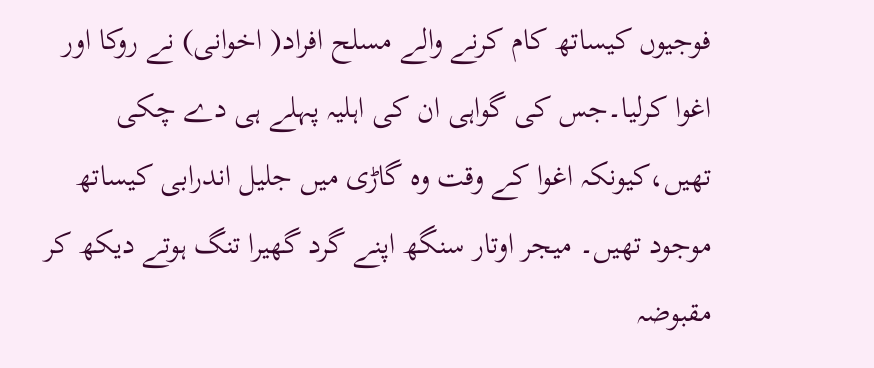فوجیوں کیساتھ کام کرنے والے مسلح افراد( اخوانی) نے روکا اور اغوا کرلیا۔جس کی گواہی ان کی اہلیہ پہلے ہی دے چکی تھیں،کیونکہ اغوا کے وقت وہ گاڑی میں جلیل اندرابی کیساتھ موجود تھیں۔ میجر اوتار سنگھ اپنے گرد گھیرا تنگ ہوتے دیکھ کر مقبوضہ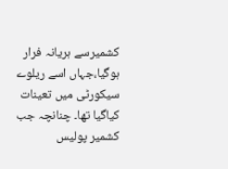کشمیرسے ہریانہ فرار ہوگیا،جہاں اسے ریلوے سیکورٹی میں تعینات کیاگیا تھا۔ چنانچہ جب کشمیر پولیس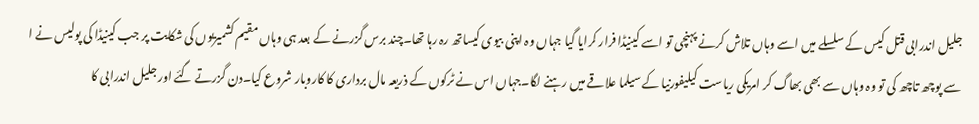جلیل اندرابی قتل کیس کے سلسلے میں اسے وہاں تلاش کرنے پہنچی تو اسے کینیڈا فرار کرایا گیا جہاں وہ اپنی بیوی کیساتھ رہ رہا تھا۔چند برس گزرنے کے بعد ہی وہاں مقیم کشمیریوں کی شکایت پر جب کینیڈا کی پولیس نے ا سے پوچھ تاچھ کی تو وہ وہاں سے بھی بھاگ کر امریکی ریاست کیلیفورنیا کے سیلما علاقے میں رہنے لگا۔جہاں اس نے ٹرکوں کے ذریعہ مال برداری کا کاروبار شروع کیا۔دن گزرتے گئے اور جلیل اندرابی کا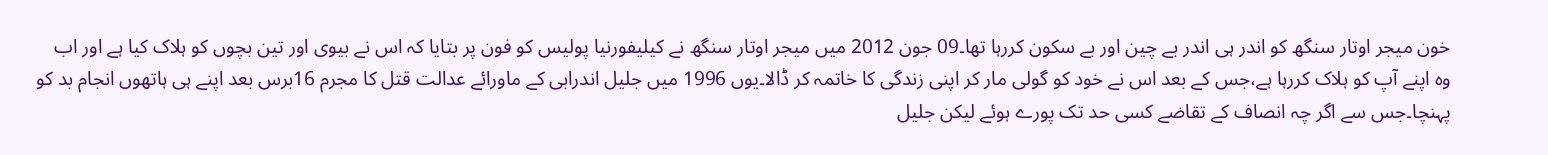خون میجر اوتار سنگھ کو اندر ہی اندر بے چین اور بے سکون کررہا تھا۔09 جون 2012 میں میجر اوتار سنگھ نے کیلیفورنیا پولیس کو فون پر بتایا کہ اس نے بیوی اور تین بچوں کو ہلاک کیا ہے اور اب وہ اپنے آپ کو ہلاک کررہا ہے،جس کے بعد اس نے خود کو گولی مار کر اپنی زندگی کا خاتمہ کر ڈالا۔یوں 1996 میں جلیل اندرابی کے ماورائے عدالت قتل کا مجرم 16برس بعد اپنے ہی ہاتھوں انجام بد کو پہنچا۔جس سے اگر چہ انصاف کے تقاضے کسی حد تک پورے ہوئے لیکن جلیل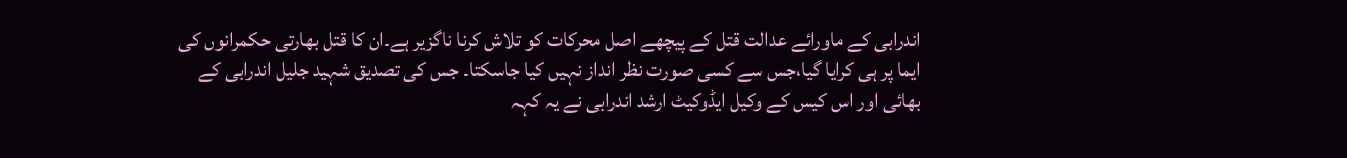اندرابی کے ماورائے عدالت قتل کے پیچھے اصل محرکات کو تلاش کرنا ناگزیر ہے۔ان کا قتل بھارتی حکمرانوں کی ایما پر ہی کرایا گیا،جس سے کسی صورت نظر انداز نہیں کیا جاسکتا۔ جس کی تصدیق شہید جلیل اندرابی کے بھائی اور اس کیس کے وکیل ایڈوکیٹ ارشد اندرابی نے یہ کہہ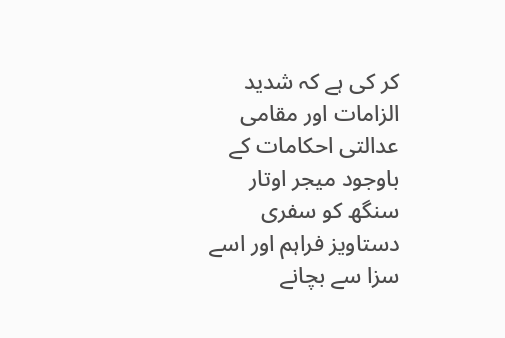کر کی ہے کہ شدید الزامات اور مقامی عدالتی احکامات کے باوجود میجر اوتار سنگھ کو سفری دستاویز فراہم اور اسے سزا سے بچانے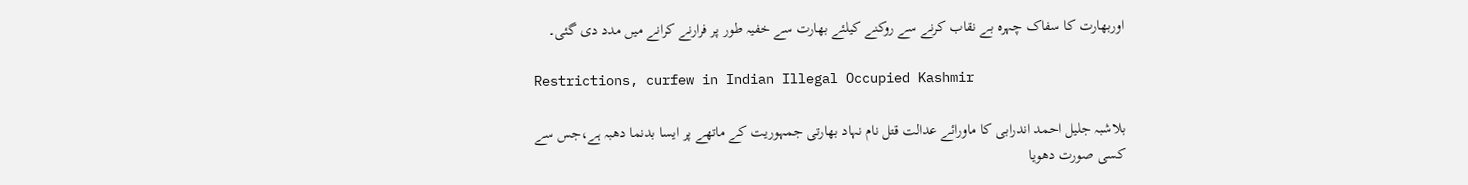اوربھارت کا سفاک چہرہ بے نقاب کرنے سے روکنے کیلئے بھارت سے خفیہ طور پر فرارنے کرانے میں مدد دی گئی۔

Restrictions, curfew in Indian Illegal Occupied Kashmir

بلاشبہ جلیل احمد اندرابی کا ماورائے عدالت قتل نام نہاد بھارتی جمہوریت کے ماتھے پر ایسا بدنما دھبہ ہے،جس سے کسی صورت دھویا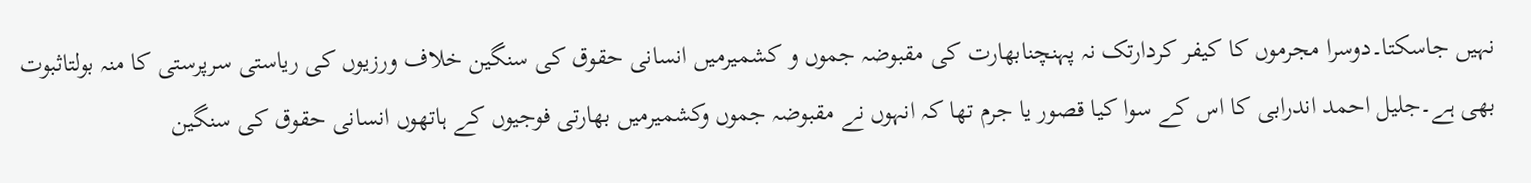نہیں جاسکتا۔دوسرا مجرموں کا کیفر کردارتک نہ پہنچنابھارت کی مقبوضہ جموں و کشمیرمیں انسانی حقوق کی سنگین خلاف ورزیوں کی ریاستی سرپرستی کا منہ بولتاثبوت بھی ہے۔جلیل احمد اندرابی کا اس کے سوا کیا قصور یا جرم تھا کہ انہوں نے مقبوضہ جموں وکشمیرمیں بھارتی فوجیوں کے ہاتھوں انسانی حقوق کی سنگین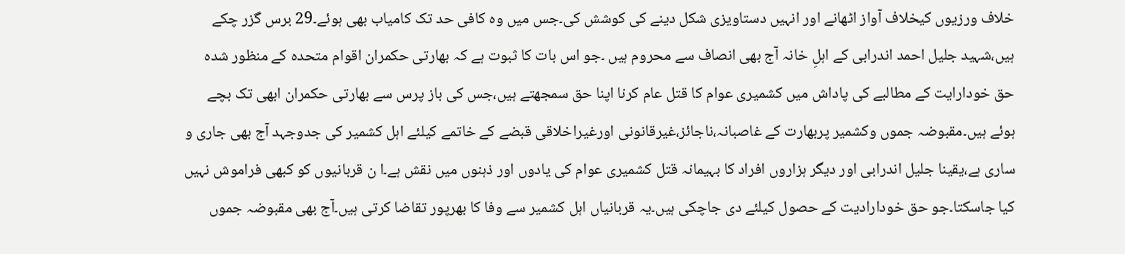خلاف ورزیوں کیخلاف آواز اٹھانے اور انہیں دستاویزی شکل دینے کی کوشش کی۔جس میں وہ کافی حد تک کامیاب بھی ہوئے۔29 برس گزر چکے ہیں،شہید جلیل احمد اندرابی کے اہلِ خانہ آج بھی انصاف سے محروم ہیں ۔جو اس بات کا ثبوت ہے کہ بھارتی حکمران اقوام متحدہ کے منظور شدہ حق خودارایت کے مطالبے کی پاداش میں کشمیری عوام کا قتل عام کرنا اپنا حق سمجھتے ہیں،جس کی باز پرس سے بھارتی حکمران ابھی تک بچے ہوئے ہیں۔مقبوضہ جموں وکشمیر پربھارت کے غاصبانہ،ناجائز،غیرقانونی اورغیراخلاقی قبضے کے خاتمے کیلئے اہل کشمیر کی جدوجہد آج بھی جاری و ساری ہے،یقینا جلیل اندرابی اور دیگر ہزاروں افراد کا بہیمانہ قتل کشمیری عوام کی یادوں اور ذہنوں میں نقش ہے۔ا ن قربانیوں کو کبھی فراموش نہیں کیا جاسکتا۔جو حق خودارادیت کے حصول کیلئے دی جاچکی ہیں۔یہ قربانیاں اہل کشمیر سے وفا کا بھرپور تقاضا کرتی ہیں۔آج بھی مقبوضہ جموں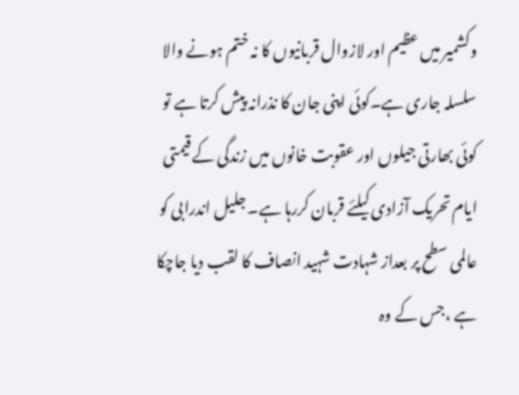وکشمیر میں عظیم اور لازوال قربانیوں کا نہ ختم ہونے والا سلسلہ جاری ہے۔کوئی اپنی جان کا نذرانہ پیش کرتا ہے تو کوئی بھارتی جیلوں اور عقوبت خانوں میں زندگی کے قیمتی ایام تحریک آزادی کیلئے قربان کررہا ہے۔ جلیل اندرابی کو عالمی سطح پر بعداز شہادت شہید انصاف کا لقب دیا جاچکا ہے ،جس کے وہ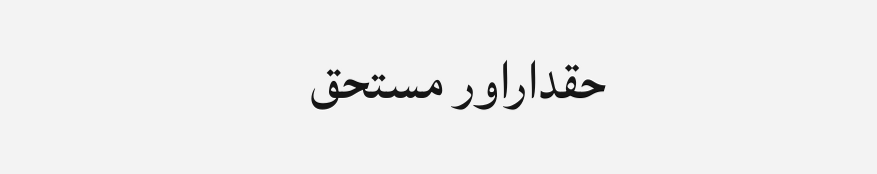حقداراور مستحق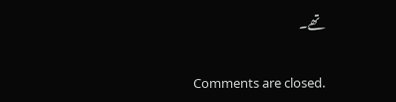تھے۔

Comments are closed.